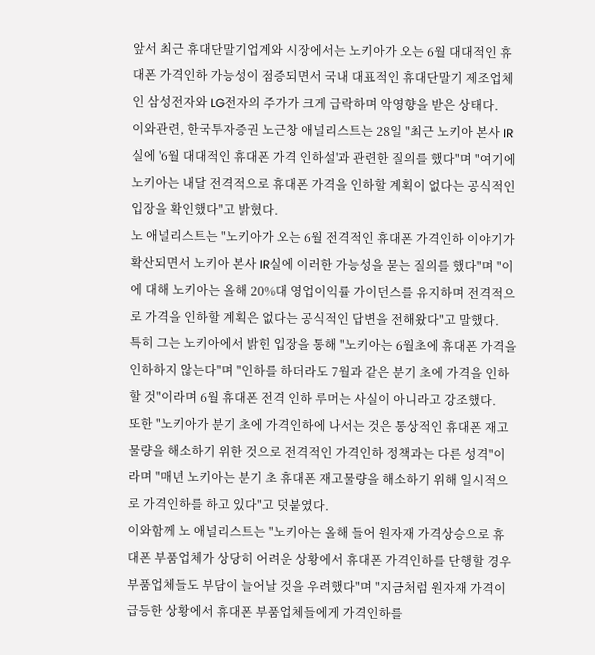앞서 최근 휴대단말기업계와 시장에서는 노키아가 오는 6월 대대적인 휴대폰 가격인하 가능성이 점증되면서 국내 대표적인 휴대단말기 제조업체인 삼성전자와 LG전자의 주가가 크게 급락하며 악영향을 받은 상태다.
이와관련, 한국투자증권 노근창 애널리스트는 28일 "최근 노키아 본사 IR실에 '6월 대대적인 휴대폰 가격 인하설'과 관련한 질의를 했다"며 "여기에 노키아는 내달 전격적으로 휴대폰 가격을 인하할 계획이 없다는 공식적인 입장을 확인했다"고 밝혔다.
노 애널리스트는 "노키아가 오는 6월 전격적인 휴대폰 가격인하 이야기가 확산되면서 노키아 본사 IR실에 이러한 가능성을 묻는 질의를 했다"며 "이에 대해 노키아는 올해 20%대 영업이익률 가이던스를 유지하며 전격적으로 가격을 인하할 계획은 없다는 공식적인 답변을 전해왔다"고 말했다.
특히 그는 노키아에서 밝힌 입장을 통해 "노키아는 6월초에 휴대폰 가격을 인하하지 않는다"며 "인하를 하더라도 7월과 같은 분기 초에 가격을 인하할 것"이라며 6월 휴대폰 전격 인하 루머는 사실이 아니라고 강조했다.
또한 "노키아가 분기 초에 가격인하에 나서는 것은 통상적인 휴대폰 재고물량을 해소하기 위한 것으로 전격적인 가격인하 정책과는 다른 성격"이라며 "매년 노키아는 분기 초 휴대폰 재고물량을 해소하기 위해 일시적으로 가격인하를 하고 있다"고 덧붙였다.
이와함께 노 애널리스트는 "노키아는 올해 들어 원자재 가격상승으로 휴대폰 부품업체가 상당히 어려운 상황에서 휴대폰 가격인하를 단행할 경우 부품업체들도 부담이 늘어날 것을 우려했다"며 "지금처럼 원자재 가격이 급등한 상황에서 휴대폰 부품업체들에게 가격인하를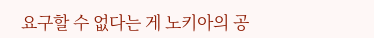요구할 수 없다는 게 노키아의 공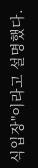식입장"이라고 설명했다.